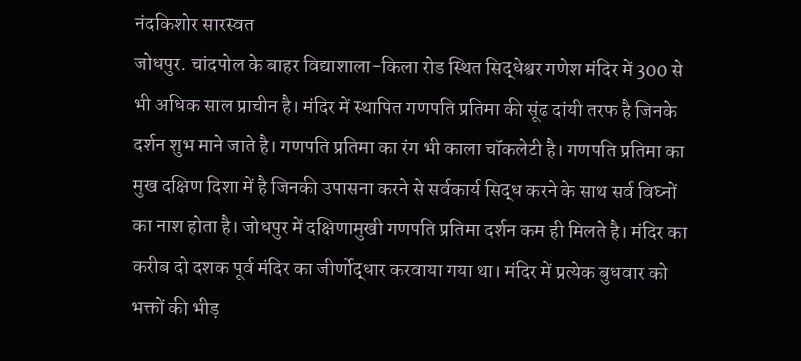नंदकिशोर सारस्वत
जोधपुर. चांदपोल के बाहर विद्याशाला-किला रोड स्थित सिद्धेश्वर गणेश मंदिर में 300 से भी अधिक साल प्राचीन है। मंदिर में स्थापित गणपति प्रतिमा की सूंढ दांयी तरफ है जिनके दर्शन शुभ माने जाते है। गणपति प्रतिमा का रंग भी काला चॉकलेटी है। गणपति प्रतिमा का मुख दक्षिण दिशा में है जिनकी उपासना करने से सर्वकार्य सिद्ध करने के साथ सर्व विघ्नों का नाश होता है। जोधपुर में दक्षिणामुखी गणपति प्रतिमा दर्शन कम ही मिलते है। मंदिर का करीब दो दशक पूर्व मंदिर का जीर्णोद्धार करवाया गया था। मंदिर में प्रत्येक बुधवार को भक्तों की भीड़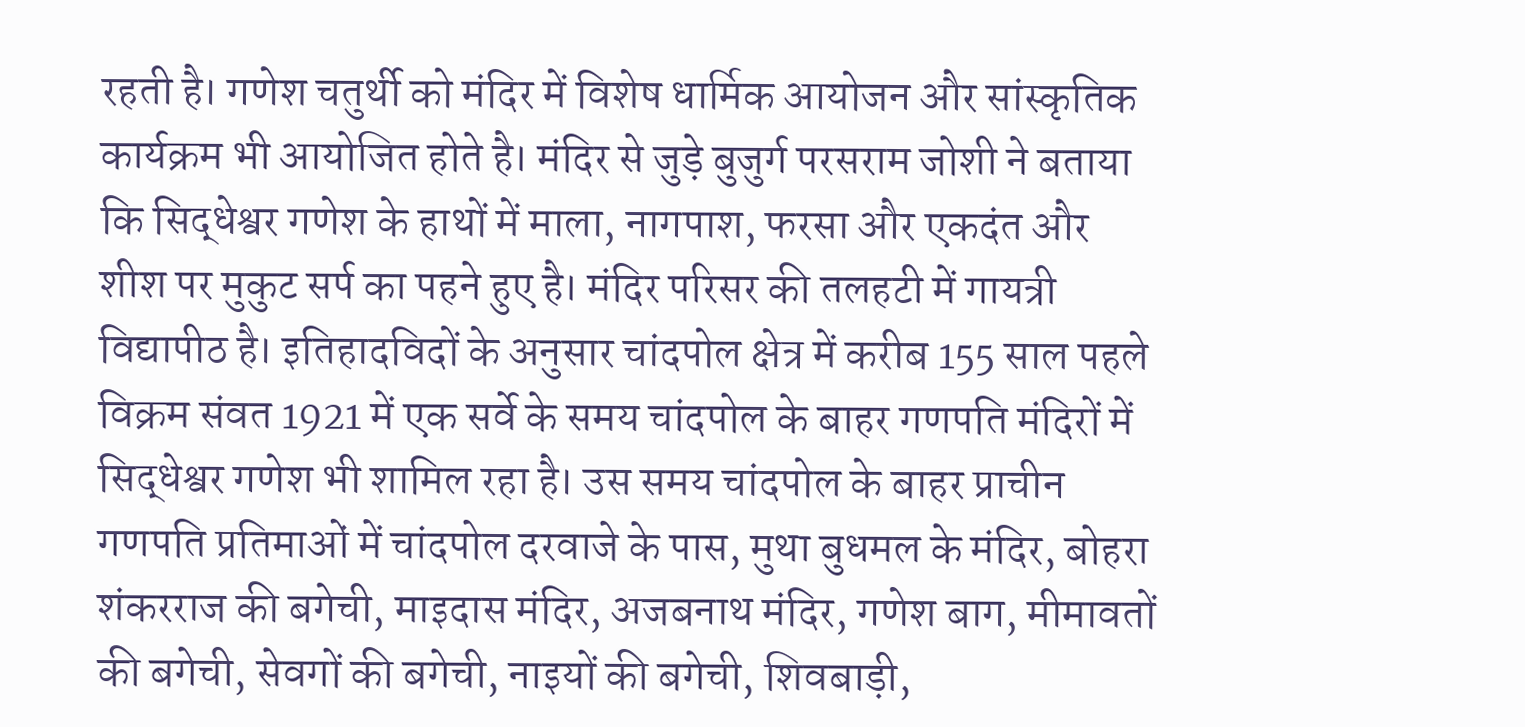रहती है। गणेश चतुर्थी को मंदिर में विशेष धार्मिक आयोजन और सांस्कृतिक कार्यक्रम भी आयोजित होते है। मंदिर से जुड़े बुजुर्ग परसराम जोशी ने बताया कि सिद्धेश्वर गणेश के हाथों में माला, नागपाश, फरसा और एकदंत और शीश पर मुकुट सर्प का पहने हुए है। मंदिर परिसर की तलहटी में गायत्री विद्यापीठ है। इतिहादविदों के अनुसार चांदपोल क्षेत्र में करीब 155 साल पहले विक्रम संवत 1921 में एक सर्वे के समय चांदपोल के बाहर गणपति मंदिरों में सिद्धेश्वर गणेश भी शामिल रहा है। उस समय चांदपोल के बाहर प्राचीन गणपति प्रतिमाओं में चांदपोल दरवाजे के पास, मुथा बुधमल के मंदिर, बोहरा शंकरराज की बगेची, माइदास मंदिर, अजबनाथ मंदिर, गणेश बाग, मीमावतों की बगेची, सेवगों की बगेची, नाइयों की बगेची, शिवबाड़ी,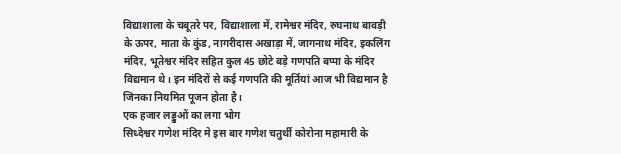विद्याशाला के चबूतरे पर, विद्याशाला में, रामेश्वर मंदिर, रुघनाथ बावड़ी के ऊपर, माता के कुंड, नागरीदास अखाड़ा में, जागनाथ मंदिर, इकलिंग मंदिर, भूतेश्वर मंदिर सहित कुल 45 छोटे बड़े गणपति बप्पा के मंदिर विद्यमान थे। इन मंदिरों से कई गणपति की मूर्तियां आज भी विद्यमान है जिनका नियमित पूजन होता है।
एक हजार लड्डुओं का लगा भोग
सिध्देश्वर गणेश मंदिर मे इस बार गणेश चतुर्थी कोरोना महामारी के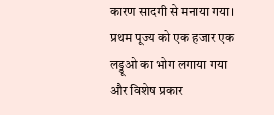कारण सादगी से मनाया गया। प्रथम पूज्य को एक हजार एक लड्डूओ का भोग लगाया गया और विशेष प्रकार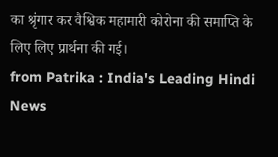का श्रृंगार कर वैश्विक महामारी कोरोना की समाप्ति के लिए लिए प्रार्थना की गई।
from Patrika : India's Leading Hindi News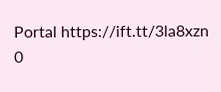Portal https://ift.tt/3la8xzn
0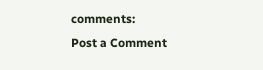comments:
Post a Comment